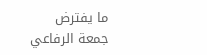ما يفترض
جمعة الرفاعي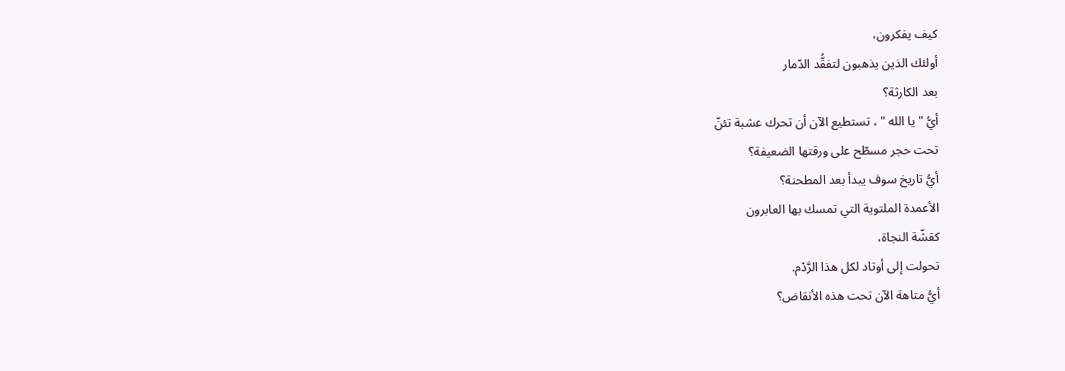كيف يفكرون،
أولئك الذين يذهبون لتفقُّد الدّمار
بعد الكارثة؟
أيُّ " يا الله " ، تستطيع الآن أن تحرك عشبة تئنّ
تحت حجر مسطّح على ورقتها الضعيفة؟
أيُّ تاريخ سوف يبدأ بعد المطحنة؟
الأعمدة الملتوية التي تمسك بها العابرون
كقشّة النجاة،
تحولت إلى أوتاد لكل هذا الرَّدْم.
أيُّ متاهة الآن تحت هذه الأنقاض؟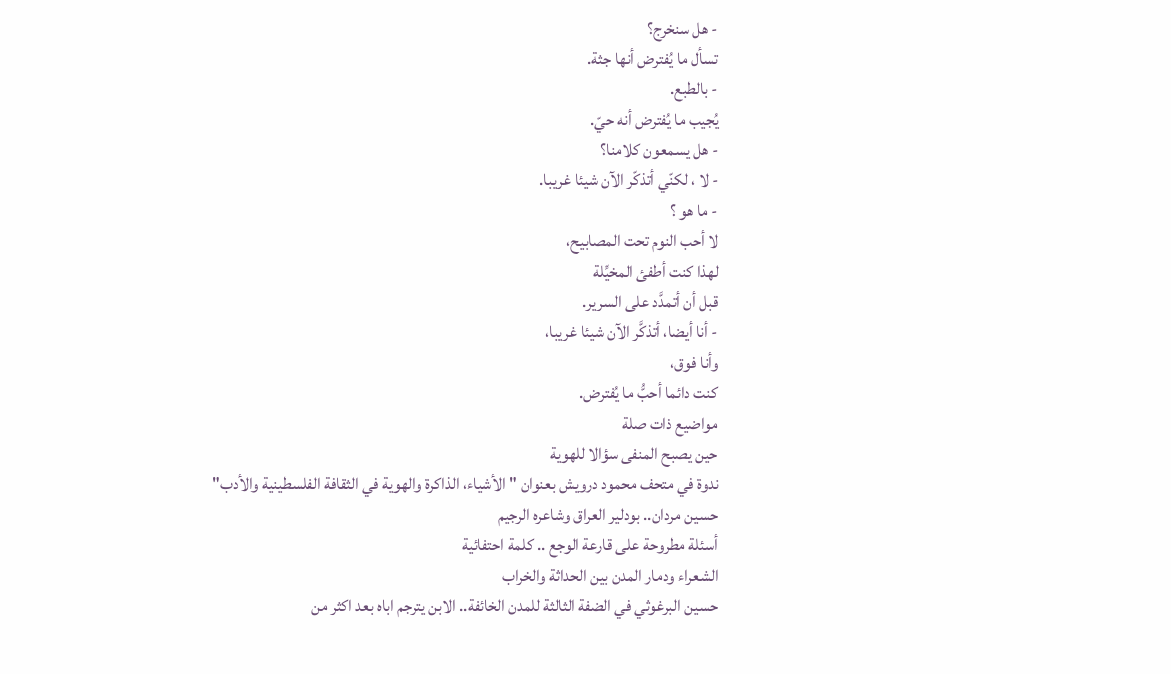- هل سنخرج؟
تسأل ما يُفترض أنها جثة.
- بالطبع.
يُجيب ما يُفترض أنه حيّ.
- هل يسمعون كلامنا؟
- لا ، لكنّي أتذكّر الآن شيئا غريبا.
- ما هو ؟
لا أحب النوم تحت المصابيح،
لهذا كنت أطفئ المخيِّلة
قبل أن أتمدَّد على السرير.
- أنا أيضا، أتذكَّر الآن شيئا غريبا،
وأنا فوق،
كنت دائما أحبُّ ما يُفترض.
مواضيع ذات صلة
حين يصبح المنفى سؤالا للهوية
ندوة في متحف محمود درويش بعنوان "الأشياء، الذاكرة والهوية في الثقافة الفلسطينية والأدب"
حسين مردان.. بودلير العراق وشاعره الرجيم
أسئلة مطروحة على قارعة الوجع .. كلمة احتفائية
الشعراء ودمار المدن بين الحداثة والخراب
حسين البرغوثي في الضفة الثالثة للمدن الخائفة.. الابن يترجم اباه بعد اكثر من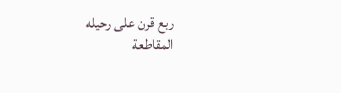ربع قرن على رحيله
المقاطعة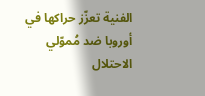الفنية تعزّز حراكها في أوروبا ضد مُموّلي الاحتلال